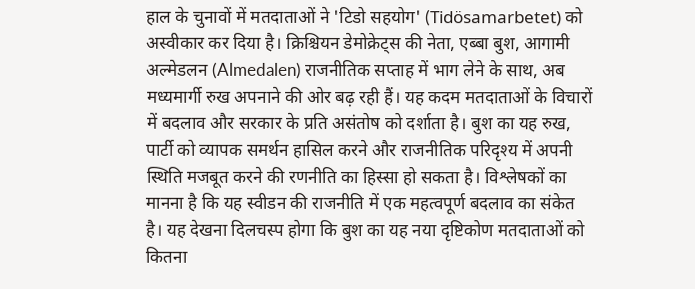हाल के चुनावों में मतदाताओं ने 'टिडो सहयोग' (Tidösamarbetet) को अस्वीकार कर दिया है। क्रिश्चियन डेमोक्रेट्स की नेता, एब्बा बुश, आगामी अल्मेडलन (Almedalen) राजनीतिक सप्ताह में भाग लेने के साथ, अब मध्यमार्गी रुख अपनाने की ओर बढ़ रही हैं। यह कदम मतदाताओं के विचारों में बदलाव और सरकार के प्रति असंतोष को दर्शाता है। बुश का यह रुख, पार्टी को व्यापक समर्थन हासिल करने और राजनीतिक परिदृश्य में अपनी स्थिति मजबूत करने की रणनीति का हिस्सा हो सकता है। विश्लेषकों का मानना है कि यह स्वीडन की राजनीति में एक महत्वपूर्ण बदलाव का संकेत है। यह देखना दिलचस्प होगा कि बुश का यह नया दृष्टिकोण मतदाताओं को कितना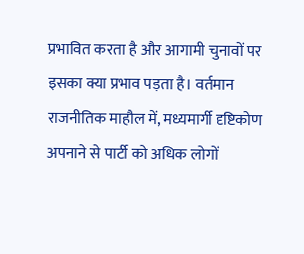प्रभावित करता है और आगामी चुनावों पर इसका क्या प्रभाव पड़ता है। वर्तमान राजनीतिक माहौल में, मध्यमार्गी दृष्टिकोण अपनाने से पार्टी को अधिक लोगों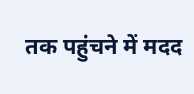तक पहुंचने में मदद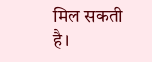मिल सकती है।